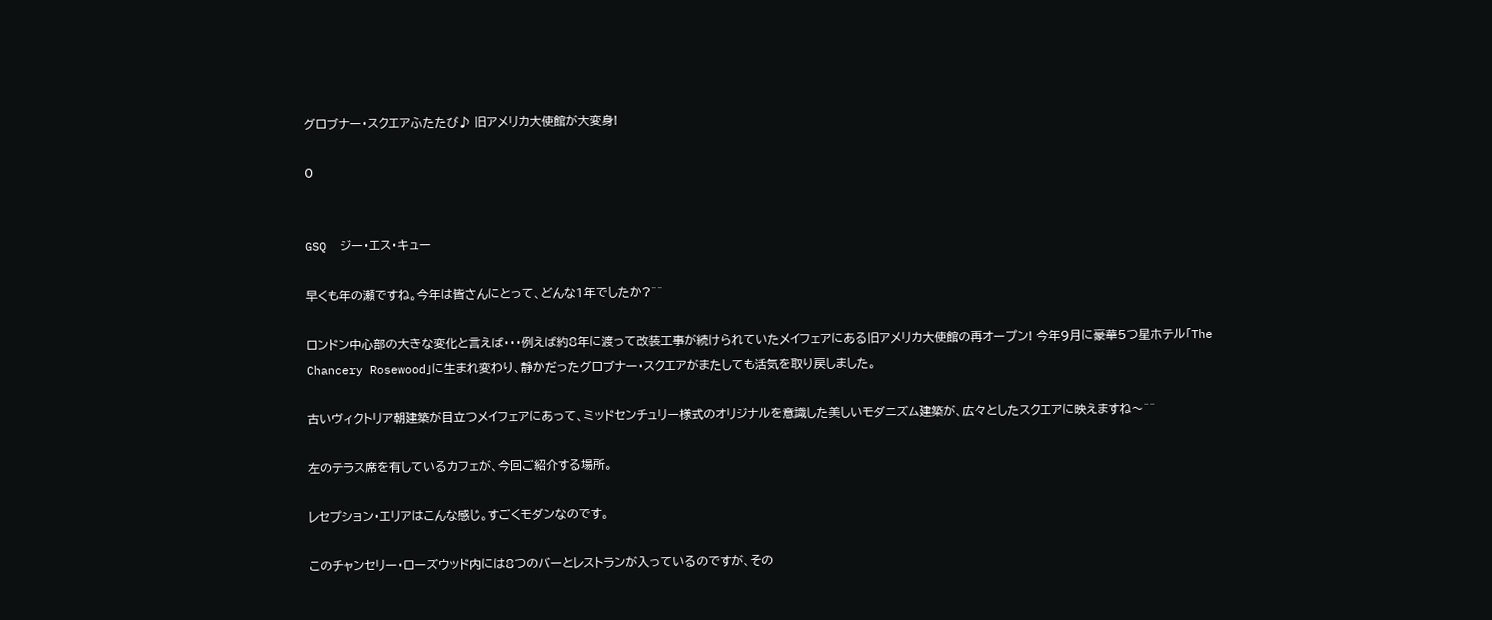グロブナー・スクエアふたたび♪ 旧アメリカ大使館が大変身!

0


GSQ  ジー・エス・キュー

早くも年の瀬ですね。今年は皆さんにとって、どんな1年でしたか?^^

ロンドン中心部の大きな変化と言えば・・・例えば約8年に渡って改装工事が続けられていたメイフェアにある旧アメリカ大使館の再オープン! 今年9月に豪華5つ星ホテル「The Chancery Rosewood」に生まれ変わり、静かだったグロブナー・スクエアがまたしても活気を取り戻しました。

古いヴィクトリア朝建築が目立つメイフェアにあって、ミッドセンチュリー様式のオリジナルを意識した美しいモダニズム建築が、広々としたスクエアに映えますね〜^^

左のテラス席を有しているカフェが、今回ご紹介する場所。

レセプション・エリアはこんな感じ。すごくモダンなのです。

このチャンセリー・ローズウッド内には8つのバーとレストランが入っているのですが、その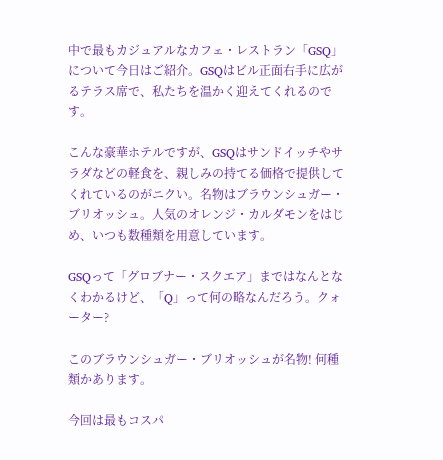中で最もカジュアルなカフェ・レストラン「GSQ」について今日はご紹介。GSQはビル正面右手に広がるテラス席で、私たちを温かく迎えてくれるのです。

こんな豪華ホテルですが、GSQはサンドイッチやサラダなどの軽食を、親しみの持てる価格で提供してくれているのがニクい。名物はブラウンシュガー・ブリオッシュ。人気のオレンジ・カルダモンをはじめ、いつも数種類を用意しています。

GSQって「グロブナー・スクエア」まではなんとなくわかるけど、「Q」って何の略なんだろう。クォーター?

このブラウンシュガー・ブリオッシュが名物! 何種類かあります。

今回は最もコスパ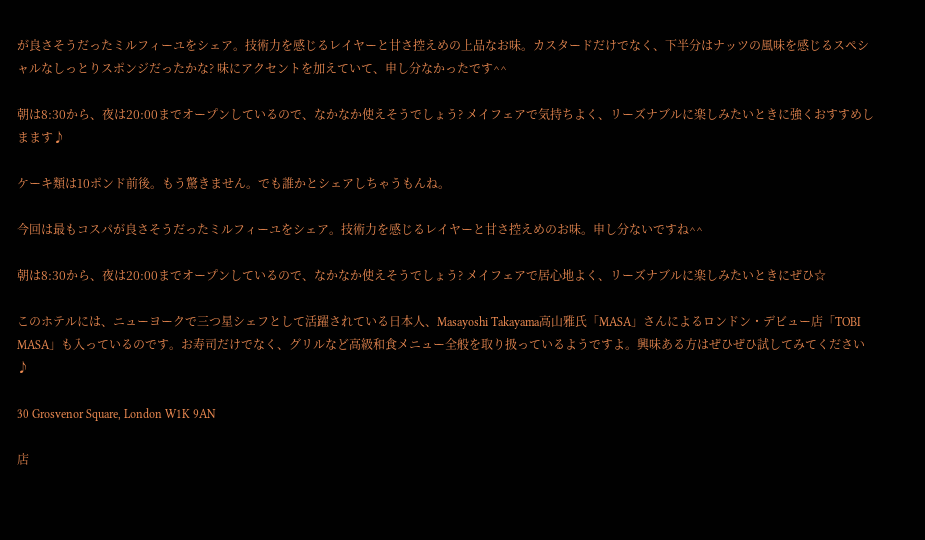が良さそうだったミルフィーユをシェア。技術力を感じるレイヤーと甘さ控えめの上品なお味。カスタードだけでなく、下半分はナッツの風味を感じるスペシャルなしっとりスポンジだったかな? 味にアクセントを加えていて、申し分なかったです^^

朝は8:30から、夜は20:00までオープンしているので、なかなか使えそうでしょう? メイフェアで気持ちよく、リーズナブルに楽しみたいときに強くおすすめしまます♪

ケーキ類は10ポンド前後。もう驚きません。でも誰かとシェアしちゃうもんね。

今回は最もコスパが良さそうだったミルフィーユをシェア。技術力を感じるレイヤーと甘さ控えめのお味。申し分ないですね^^

朝は8:30から、夜は20:00までオープンしているので、なかなか使えそうでしょう? メイフェアで居心地よく、リーズナブルに楽しみたいときにぜひ☆

このホテルには、ニューヨークで三つ星シェフとして活躍されている日本人、Masayoshi Takayama高山雅氏「MASA」さんによるロンドン・デビュー店「TOBI MASA」も入っているのです。お寿司だけでなく、グリルなど高級和食メニュー全般を取り扱っているようですよ。興味ある方はぜひぜひ試してみてください♪

30 Grosvenor Square, London W1K 9AN

店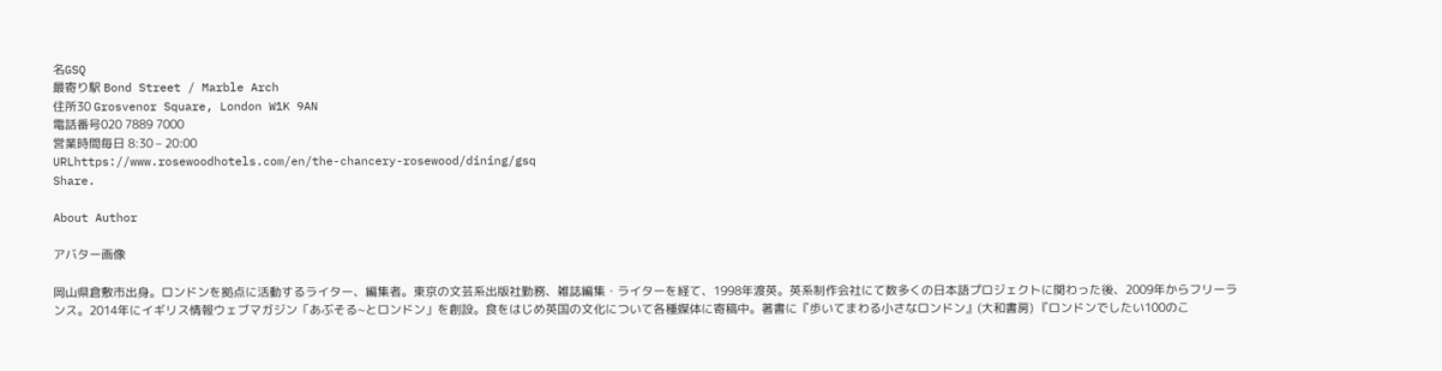名GSQ
最寄り駅 Bond Street / Marble Arch
住所30 Grosvenor Square, London W1K 9AN
電話番号020 7889 7000
営業時間毎日 8:30 – 20:00
URLhttps://www.rosewoodhotels.com/en/the-chancery-rosewood/dining/gsq
Share.

About Author

アバター画像

岡山県倉敷市出身。ロンドンを拠点に活動するライター、編集者。東京の文芸系出版社勤務、雑誌編集・ライターを経て、1998年渡英。英系制作会社にて数多くの日本語プロジェクトに関わった後、2009年からフリーランス。2014年にイギリス情報ウェブマガジン「あぶそる~とロンドン」を創設。食をはじめ英国の文化について各種媒体に寄稿中。著書に『歩いてまわる小さなロンドン』(大和書房) 『ロンドンでしたい100のこ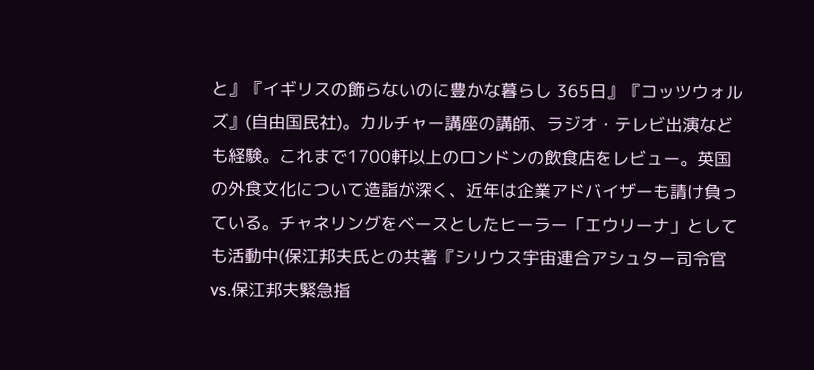と』『イギリスの飾らないのに豊かな暮らし 365日』『コッツウォルズ』(自由国民社)。カルチャー講座の講師、ラジオ・テレビ出演なども経験。これまで1700軒以上のロンドンの飲食店をレビュー。英国の外食文化について造詣が深く、近年は企業アドバイザーも請け負っている。チャネリングをベースとしたヒーラー「エウリーナ」としても活動中(保江邦夫氏との共著『シリウス宇宙連合アシュター司令官 vs.保江邦夫緊急指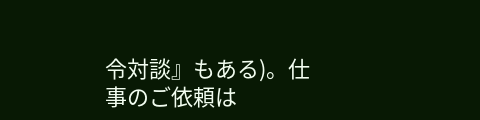令対談』もある)。仕事のご依頼は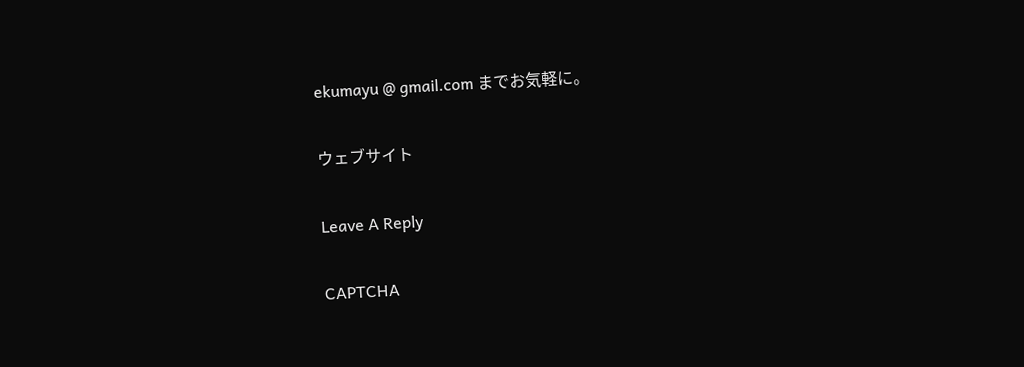ekumayu @ gmail.com までお気軽に。

ウェブサイト

Leave A Reply

CAPTCHA